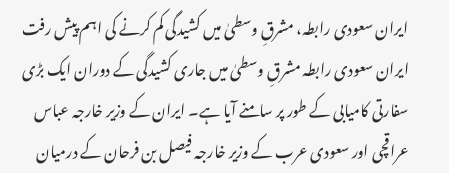ایران سعودی رابطہ، مشرقِ وسطیٰ میں کشیدگی کم کرنے کی اہم پیش رفت
ایران سعودی رابطہ مشرقِ وسطیٰ میں جاری کشیدگی کے دوران ایک بڑی سفارتی کامیابی کے طور پر سامنے آیا ہے۔ ایران کے وزیر خارجہ عباس عراقچی اور سعودی عرب کے وزیر خارجہ فیصل بن فرحان کے درمیان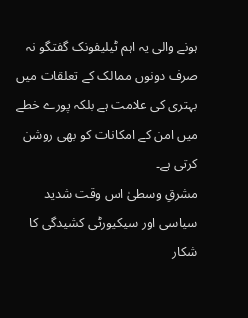ہونے والی یہ اہم ٹیلیفونک گفتگو نہ صرف دونوں ممالک کے تعلقات میں بہتری کی علامت ہے بلکہ پورے خطے میں امن کے امکانات کو بھی روشن کرتی ہے۔
مشرقِ وسطیٰ اس وقت شدید سیاسی اور سیکیورٹی کشیدگی کا شکار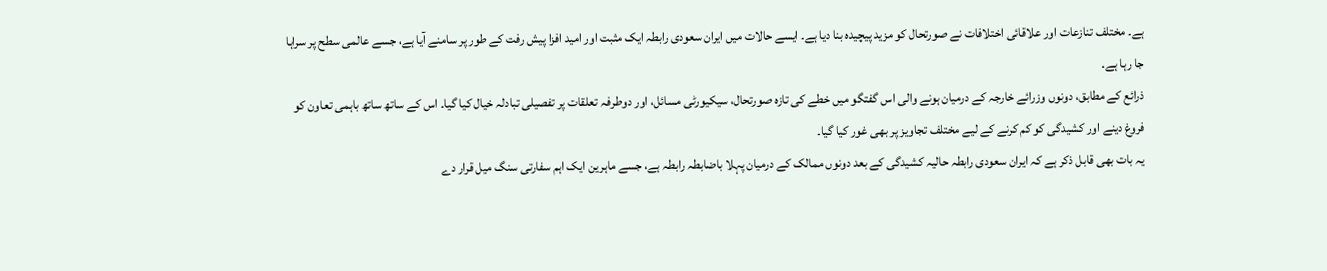ہے۔ مختلف تنازعات اور علاقائی اختلافات نے صورتحال کو مزید پیچیدہ بنا دیا ہے۔ ایسے حالات میں ایران سعودی رابطہ ایک مثبت اور امید افزا پیش رفت کے طور پر سامنے آیا ہے، جسے عالمی سطح پر سراہا جا رہا ہے۔
ذرائع کے مطابق، دونوں وزرائے خارجہ کے درمیان ہونے والی اس گفتگو میں خطے کی تازہ صورتحال، سیکیورٹی مسائل، اور دوطرفہ تعلقات پر تفصیلی تبادلہ خیال کیا گیا۔ اس کے ساتھ ساتھ باہمی تعاون کو فروغ دینے اور کشیدگی کو کم کرنے کے لیے مختلف تجاویز پر بھی غور کیا گیا۔
یہ بات بھی قابل ذکر ہے کہ ایران سعودی رابطہ حالیہ کشیدگی کے بعد دونوں ممالک کے درمیان پہلا باضابطہ رابطہ ہے، جسے ماہرین ایک اہم سفارتی سنگ میل قرار دے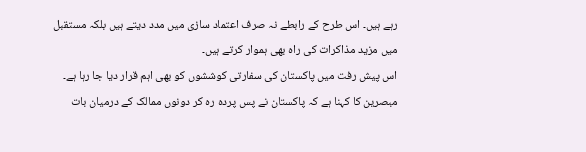رہے ہیں۔ اس طرح کے رابطے نہ صرف اعتماد سازی میں مدد دیتے ہیں بلکہ مستقبل میں مزید مذاکرات کی راہ بھی ہموار کرتے ہیں۔
اس پیش رفت میں پاکستان کی سفارتی کوششوں کو بھی اہم قرار دیا جا رہا ہے۔ مبصرین کا کہنا ہے کہ پاکستان نے پس پردہ رہ کر دونوں ممالک کے درمیان بات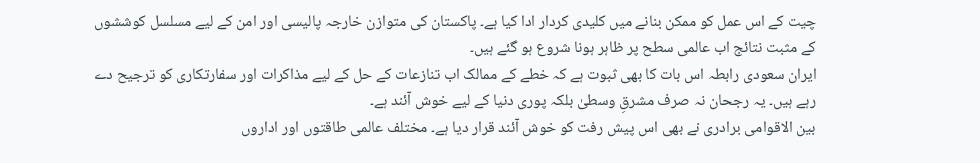چیت کے اس عمل کو ممکن بنانے میں کلیدی کردار ادا کیا ہے۔ پاکستان کی متوازن خارجہ پالیسی اور امن کے لیے مسلسل کوششوں کے مثبت نتائج اب عالمی سطح پر ظاہر ہونا شروع ہو گئے ہیں۔
ایران سعودی رابطہ اس بات کا بھی ثبوت ہے کہ خطے کے ممالک اب تنازعات کے حل کے لیے مذاکرات اور سفارتکاری کو ترجیح دے رہے ہیں۔ یہ رجحان نہ صرف مشرقِ وسطیٰ بلکہ پوری دنیا کے لیے خوش آئند ہے۔
بین الاقوامی برادری نے بھی اس پیش رفت کو خوش آئند قرار دیا ہے۔ مختلف عالمی طاقتوں اور اداروں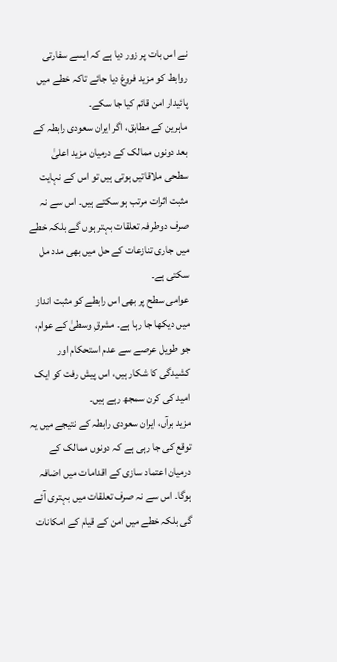نے اس بات پر زور دیا ہے کہ ایسے سفارتی روابط کو مزید فروغ دیا جائے تاکہ خطے میں پائیدار امن قائم کیا جا سکے۔
ماہرین کے مطابق، اگر ایران سعودی رابطہ کے بعد دونوں ممالک کے درمیان مزید اعلیٰ سطحی ملاقاتیں ہوتی ہیں تو اس کے نہایت مثبت اثرات مرتب ہو سکتے ہیں۔ اس سے نہ صرف دوطرفہ تعلقات بہتر ہوں گے بلکہ خطے میں جاری تنازعات کے حل میں بھی مدد مل سکتی ہے۔
عوامی سطح پر بھی اس رابطے کو مثبت انداز میں دیکھا جا رہا ہے۔ مشرقِ وسطیٰ کے عوام، جو طویل عرصے سے عدم استحکام اور کشیدگی کا شکار ہیں، اس پیش رفت کو ایک امید کی کرن سمجھ رہے ہیں۔
مزید برآں، ایران سعودی رابطہ کے نتیجے میں یہ توقع کی جا رہی ہے کہ دونوں ممالک کے درمیان اعتماد سازی کے اقدامات میں اضافہ ہوگا۔ اس سے نہ صرف تعلقات میں بہتری آئے گی بلکہ خطے میں امن کے قیام کے امکانات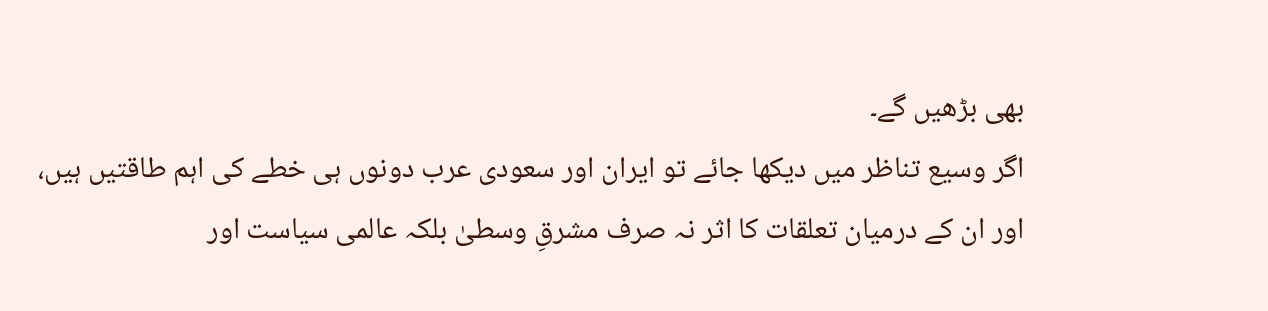بھی بڑھیں گے۔
اگر وسیع تناظر میں دیکھا جائے تو ایران اور سعودی عرب دونوں ہی خطے کی اہم طاقتیں ہیں، اور ان کے درمیان تعلقات کا اثر نہ صرف مشرقِ وسطیٰ بلکہ عالمی سیاست اور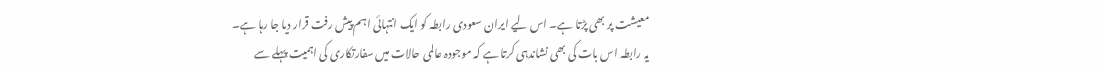معیشت پر بھی پڑتا ہے۔ اس لیے ایران سعودی رابطہ کو ایک انتہائی اہم پیش رفت قرار دیا جا رہا ہے۔
یہ رابطہ اس بات کی بھی نشاندہی کرتا ہے کہ موجودہ عالمی حالات میں سفارتکاری کی اہمیت پہلے سے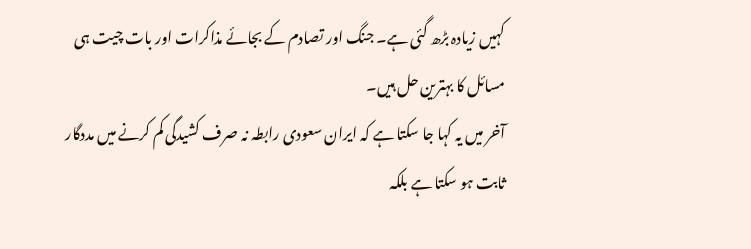کہیں زیادہ بڑھ گئی ہے۔ جنگ اور تصادم کے بجائے مذاکرات اور بات چیت ہی مسائل کا بہترین حل ہیں۔
آخر میں یہ کہا جا سکتا ہے کہ ایران سعودی رابطہ نہ صرف کشیدگی کم کرنے میں مددگار ثابت ہو سکتا ہے بلکہ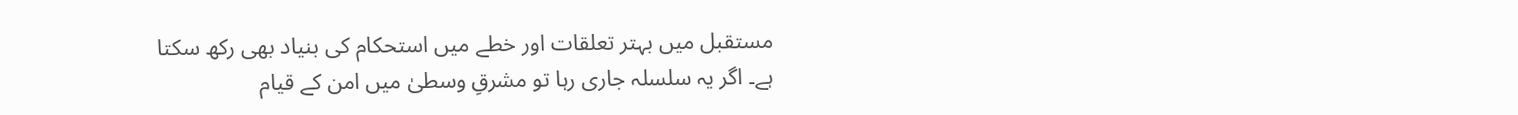مستقبل میں بہتر تعلقات اور خطے میں استحکام کی بنیاد بھی رکھ سکتا ہے۔ اگر یہ سلسلہ جاری رہا تو مشرقِ وسطیٰ میں امن کے قیام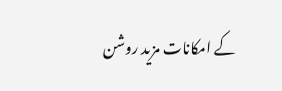کے امکانات مزید روشن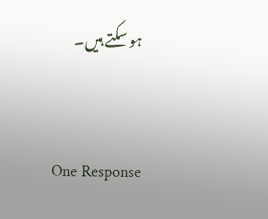ہو سکتے ہیں۔


One Response